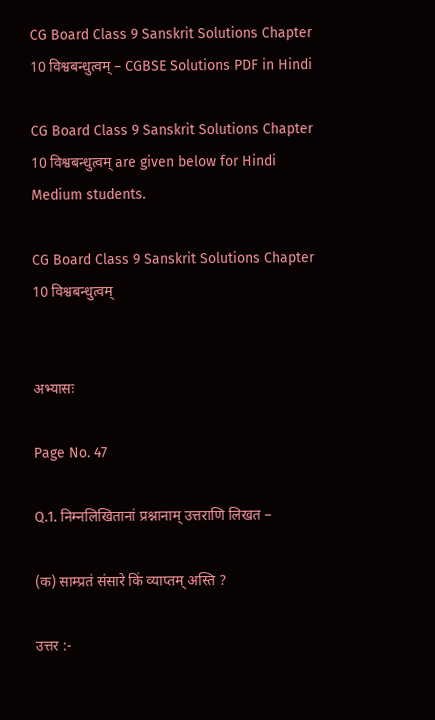CG Board Class 9 Sanskrit Solutions Chapter 10 विश्वबन्धुत्वम् – CGBSE Solutions PDF in Hindi

CG Board Class 9 Sanskrit Solutions Chapter 10 विश्वबन्धुत्वम् are given below for Hindi Medium students.

CG Board Class 9 Sanskrit Solutions Chapter 10 विश्वबन्धुत्वम्


अभ्यासः

Page No. 47

Q.1. निम्नलिखितानां प्रश्नानाम् उत्तराणि लिखत –

(क) साम्प्रतं संसारे किं व्याप्तम् अस्ति ?

उत्तर :-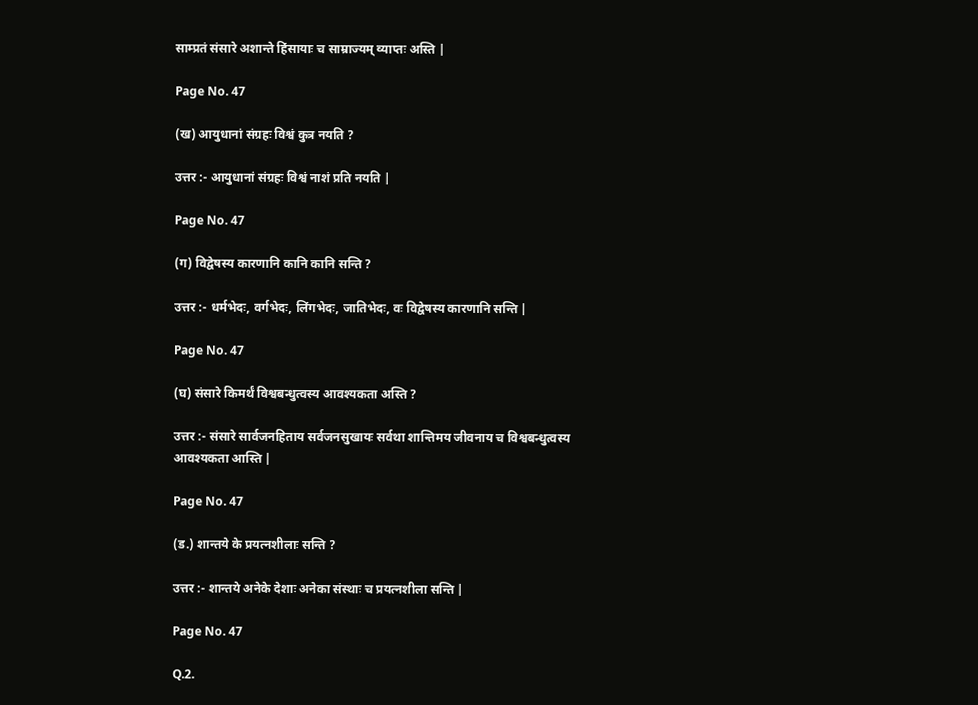साम्प्रतं संसारे अशान्ते हिंसायाः च साम्राज्यम् व्याप्तः अस्ति |

Page No. 47

(ख) आयुधानां संग्रहः विश्वं कुत्र नयति ?

उत्तर :- आयुधानां संग्रहः विश्वं नाशं प्रति नयति |

Page No. 47

(ग) विद्वेषस्य कारणानि कानि कानि सन्ति ?

उत्तर :- धर्मभेदः, वर्गभेदः, लिंगभेदः, जातिभेदः, वः विद्वेषस्य कारणानि सन्ति |

Page No. 47

(घ) संसारे किमर्थं विश्वबन्धुत्वस्य आवश्यकता अस्ति ?

उत्तर :- संसारे सार्वजनहिताय सर्वजनसुखायः सर्वथा शान्तिमय जीवनाय च विश्वबन्धुत्वस्य आवश्यकता आस्ति |

Page No. 47

(ड.) शान्तये के प्रयत्नशीलाः सन्ति ?

उत्तर :- शान्तये अनेके देशाः अनेका संस्थाः च प्रयत्नशीला सन्ति |

Page No. 47

Q.2.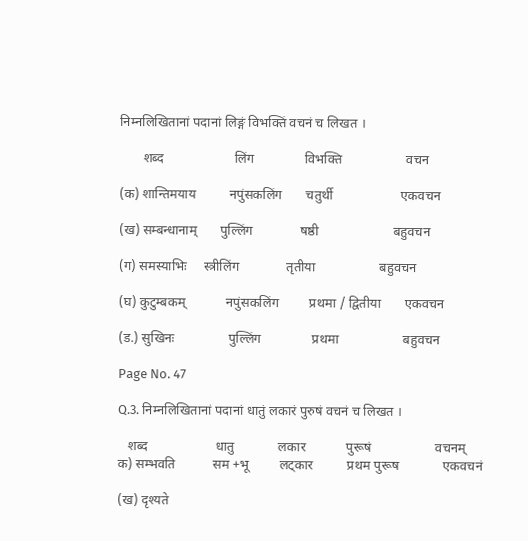निम्नलिखितानां पदानां लिङ्गं विभक्तिं वचनं च लिखत ।

       शब्द                     लिंग               विभक्ति                   वचन

(क) शान्तिमयाय          नपुंसकलिंग       चतुर्थी                    एकवचन

(ख) सम्बन्धानाम्       पुल्लिंग              षष्ठी                      बहुवचन

(ग) समस्याभिः     स्त्रीलिंग              तृतीया                   बहुवचन

(घ) कुटुम्बकम्            नपुंसकलिंग         प्रथमा / द्वितीया       एकवचन

(ड.) सुखिनः                पुल्लिंग               प्रथमा                   बहुवचन

Page No. 47

Q.3. निम्नलिखितानां पदानां धातुं लकारं पुरुषं वचनं च लिखत ।

   शब्द                    धातु             लकार            पुरूषं                   वचनम्
क) सम्भवति           सम +भू         लट्कार          प्रथम पुरूष             एकवचनं

(ख) दृश्यते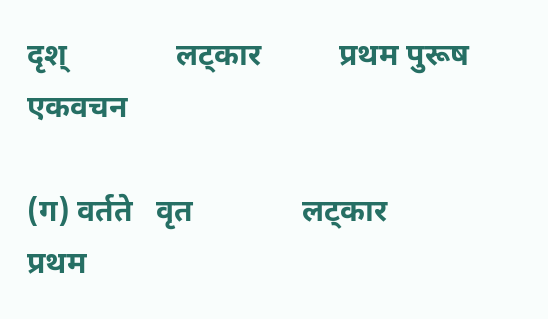दृश्              लट्कार          प्रथम पुरूष             एकवचन

(ग) वर्तते   वृत              लट्कार           प्रथम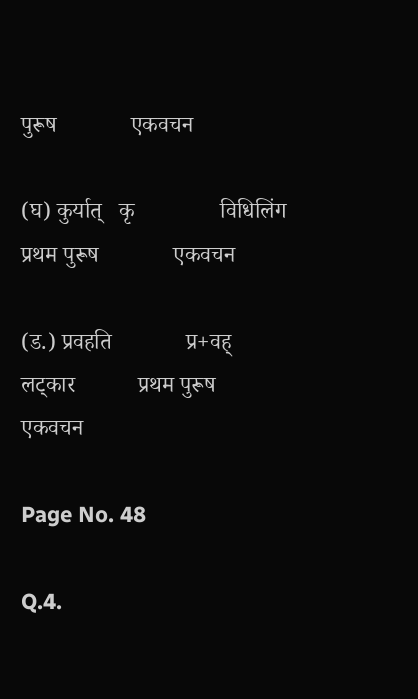पुरूष             एकवचन

(घ) कुर्यात्   कृ               विधिलिंग          प्रथम पुरूष             एकवचन

(ड.) प्रवहति             प्र+वह्           लट्कार           प्रथम पुरूष             एकवचन

Page No. 48

Q.4.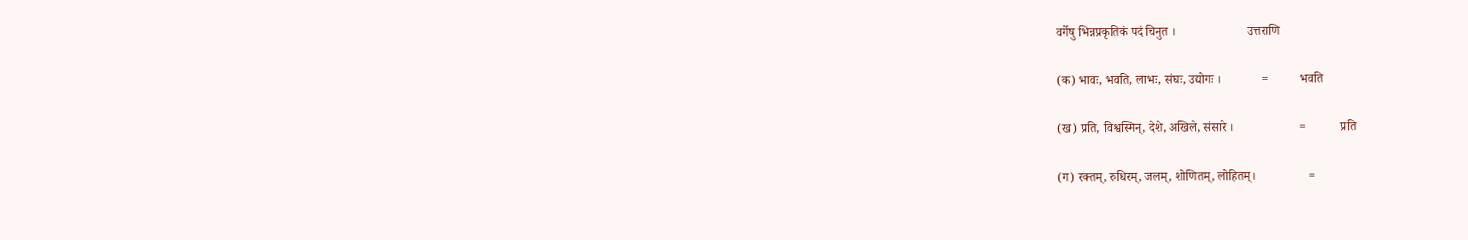वर्गेषु भिन्नप्रकृतिकं पदं चिनुत ।                       उत्तराणि

(क) भावः, भवति, लाभः, संघः, उद्योगः ।             =          भवति

(ख) प्रति, विश्वस्मिन्, देशे, अखिले, संसारे ।                     =           प्रति

(ग) रक्तम्, रुधिरम्, जलम्, शोणितम्, लोहितम्।                 =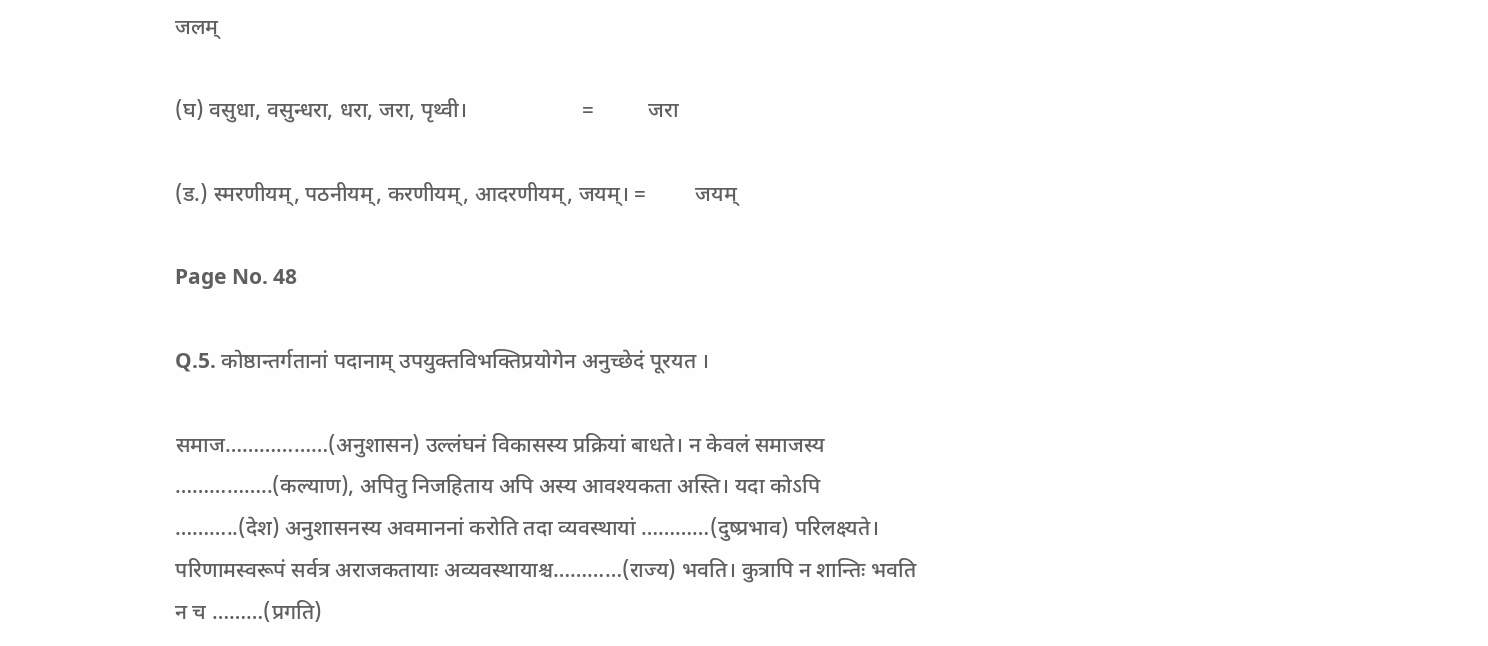जलम्

(घ) वसुधा, वसुन्धरा, धरा, जरा, पृथ्वी।                     =          जरा

(ड.) स्मरणीयम्, पठनीयम्, करणीयम्, आदरणीयम्, जयम्। =         जयम्

Page No. 48

Q.5. कोष्ठान्तर्गतानां पदानाम् उपयुक्तविभक्तिप्रयोगेन अनुच्छेदं पूरयत ।

समाज………………(अनुशासन) उल्लंघनं विकासस्य प्रक्रियां बाधते। न केवलं समाजस्य ……………..(कल्याण), अपितु निजहिताय अपि अस्य आवश्यकता अस्ति। यदा कोऽपि ………..(देश) अनुशासनस्य अवमाननां करोति तदा व्यवस्थायां …………(दुष्प्रभाव) परिलक्ष्यते। परिणामस्वरूपं सर्वत्र अराजकतायाः अव्यवस्थायाश्च…………(राज्य) भवति। कुत्रापि न शान्तिः भवति न च ………(प्रगति)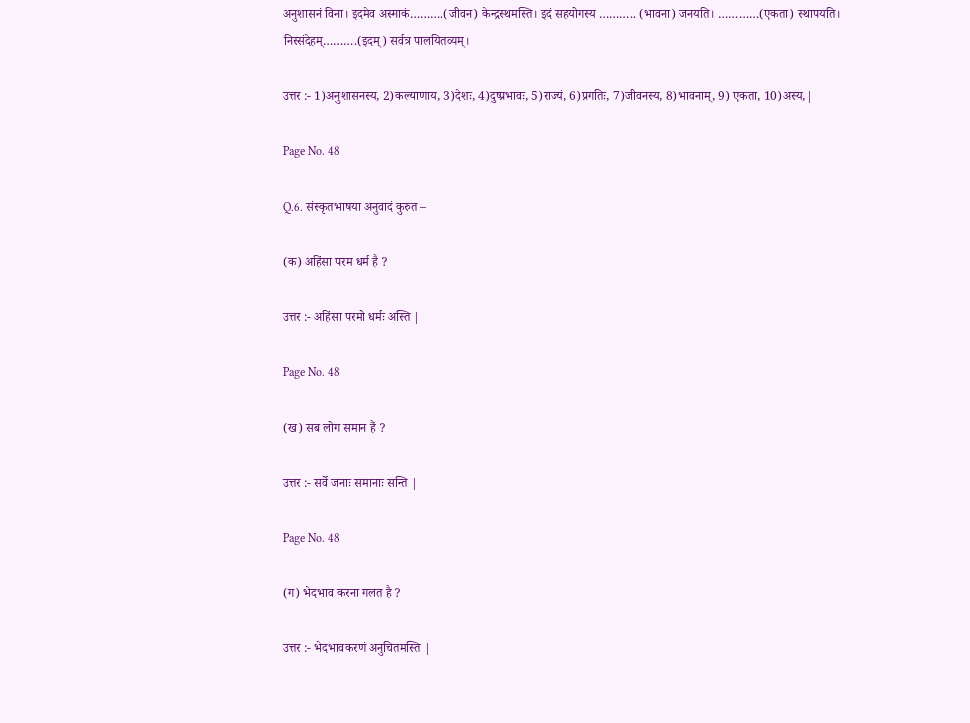अनुशासनं विना। इदमेव अस्माकं……….(जीवन) केन्द्रस्थमस्ति। इदं सहयोगस्य ……….. (भावना) जनयति। …………(एकता) स्थापयति। निस्संदेहम्……….(इदम्) सर्वत्र पालयितव्यम्।

उत्तर :- 1)अनुशासनस्य, 2)कल्याणाय, 3)देशः, 4)दुष्प्रभावः, 5)राज्यं, 6)प्रगतिः, 7)जीवनस्य, 8)भावनाम्, 9) एकता, 10)अस्य,|

Page No. 48

Q.6. संस्कृतभाषया अनुवादं कुरुत –

(क) अहिंसा परम धर्म है ?

उत्तर :- अहिंसा परमो धर्मः अस्ति |

Page No. 48

(ख) सब लोग समान हैं ?

उत्तर :- सर्वे जनाः समानाः सन्ति |

Page No. 48

(ग) भेदभाव करना गलत है ?

उत्तर :- भेदभावकरणं अनुचितमस्ति |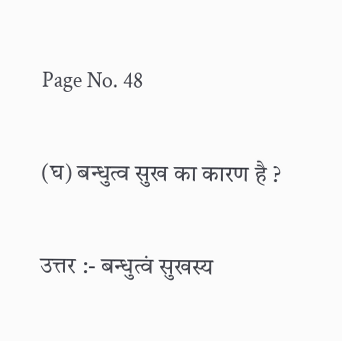Page No. 48

(घ) बन्धुत्व सुख का कारण है ?

उत्तर :- बन्धुत्वं सुखस्य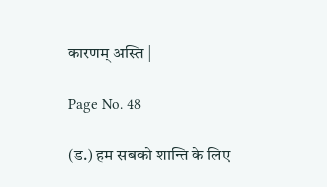कारणम् अस्ति |

Page No. 48

(ड.) हम सबको शान्ति के लिए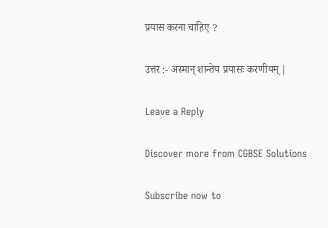प्रयास करना चाहिए ?

उत्तर :- अस्मान् शान्तेय प्रयासः करणीयम् |

Leave a Reply

Discover more from CGBSE Solutions

Subscribe now to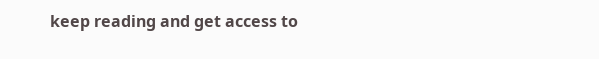keep reading and get access to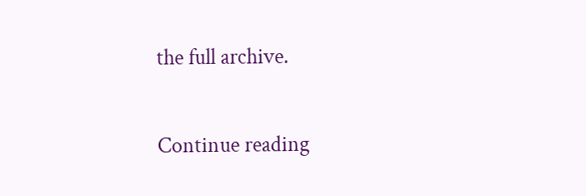the full archive.

Continue reading